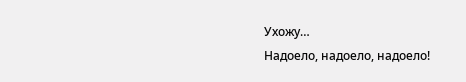Ухожу…
Надоело, надоело, надоело!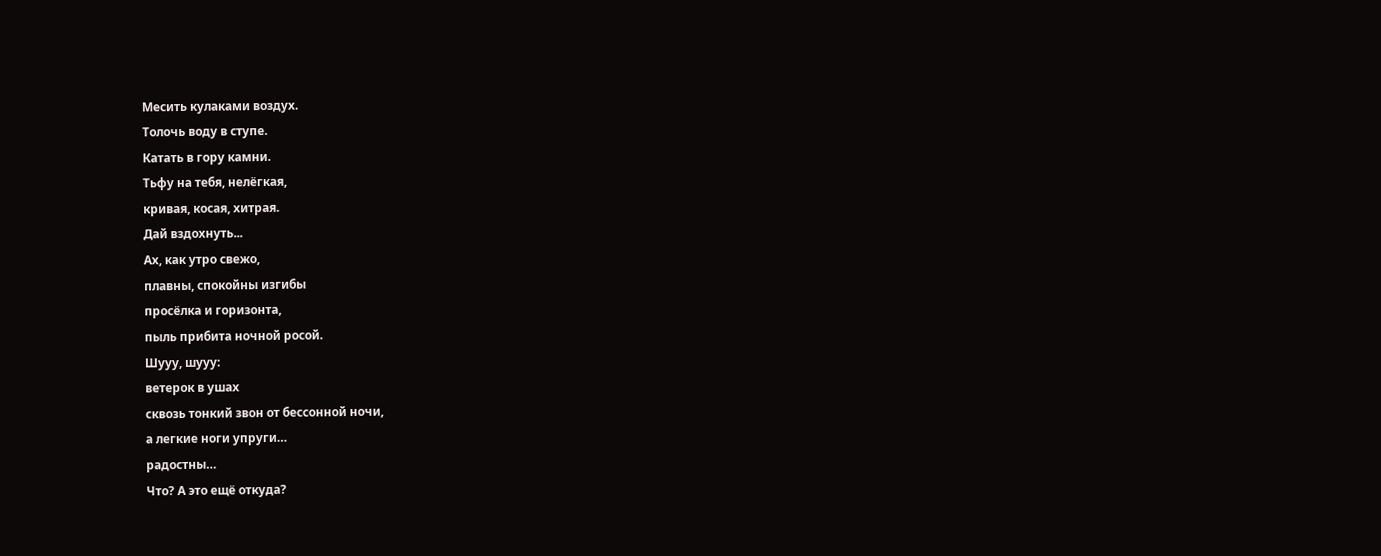Месить кулаками воздух.
Толочь воду в ступе.
Катать в гору камни.
Тьфу на тебя, нелёгкая,
кривая, косая, хитрая.
Дай вздохнуть...
Ах, как утро свежо,
плавны, спокойны изгибы
просёлка и горизонта,
пыль прибита ночной росой.
Шууу, шууу:
ветерок в ушах
сквозь тонкий звон от бессонной ночи,
а легкие ноги упруги…
радостны…
Что? А это ещё откуда?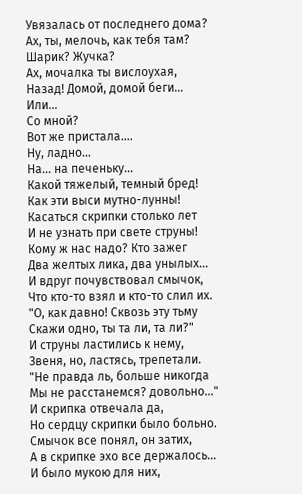Увязалась от последнего дома?
Ах, ты, мелочь, как тебя там?
Шарик? Жучка?
Ах, мочалка ты вислоухая,
Назад! Домой, домой беги…
Или…
Со мной?
Вот же пристала….
Ну, ладно…
На… на печеньку…
Какой тяжелый, темный бред!
Как эти выси мутно-лунны!
Касаться скрипки столько лет
И не узнать при свете струны!
Кому ж нас надо? Кто зажег
Два желтых лика, два унылых...
И вдруг почувствовал смычок,
Что кто-то взял и кто-то слил их.
"О, как давно! Сквозь эту тьму
Скажи одно, ты та ли, та ли?"
И струны ластились к нему,
Звеня, но, ластясь, трепетали.
"Не правда ль, больше никогда
Мы не расстанемся? довольно..."
И скрипка отвечала да,
Но сердцу скрипки было больно.
Смычок все понял, он затих,
А в скрипке эхо все держалось...
И было мукою для них,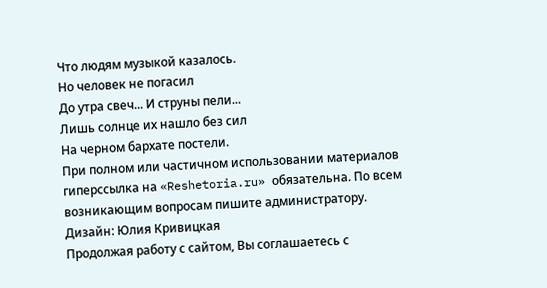Что людям музыкой казалось.
Но человек не погасил
До утра свеч... И струны пели...
Лишь солнце их нашло без сил
На черном бархате постели.
При полном или частичном использовании материалов гиперссылка на «Reshetoria.ru» обязательна. По всем возникающим вопросам пишите администратору.
Дизайн: Юлия Кривицкая
Продолжая работу с сайтом, Вы соглашаетесь с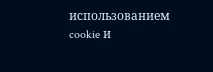использованием cookie и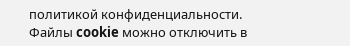политикой конфиденциальности. Файлы cookie можно отключить в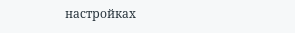настройках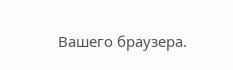Вашего браузера.